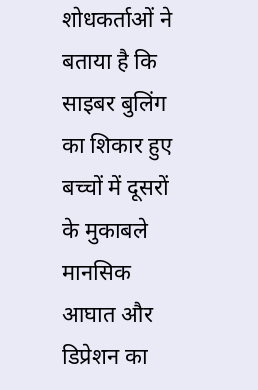शोधकर्ताओं ने बताया है कि साइबर बुलिंग का शिकार हुए बच्चों में दूसरों के मुकाबले मानसिक आघात और डिप्रेशन का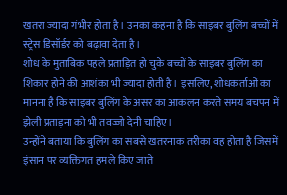खतरा ज्यादा गंभीर होता है। उनका कहना है कि साइबर बुलिंग बच्चों में स्ट्रेस डिसॉर्डर को बढ़ावा देता है।
शोध के मुताबिक पहले प्रताड़ित हो चुके बच्चों के साइबर बुलिंग का शिकार होने की आशंका भी ज्यादा होती है। इसलिए, शोधकर्ताओं का मानना है कि साइबर बुलिंग के असर का आकलन करते समय बचपन में झेली प्रताड़ना को भी तवज्जो देनी चाहिए।
उन्होंने बताया कि बुलिंग का सबसे खतरनाक तरीका वह होता है जिसमें इंसान पर व्यक्तिगत हमले किए जाते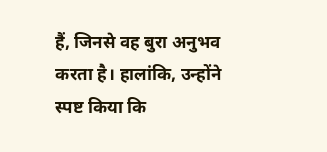हैं, जिनसे वह बुरा अनुभव करता है। हालांकि, उन्होंने स्पष्ट किया कि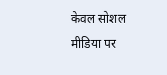केवल सोशल मीडिया पर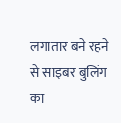लगातार बने रहने से साइबर बुलिंग का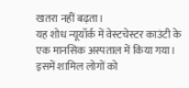खतरा नहीं बढ़ता।
यह शोध न्यूयॉर्क में वेस्टचेस्टर काउंटी के एक मानसिक अस्पताल में किया गया। इसमें शामिल लोगों को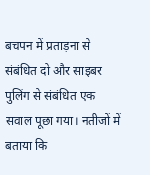बचपन में प्रताड़ना से संबंधित दो और साइबर पुलिंग से संबंधित एक सवाल पूछा गया। नतीजों में बताया कि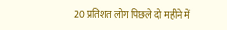20 प्रतिशत लोग पिछले दो महीने में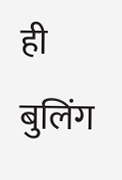ही बुलिंग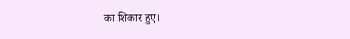का शिकार हुए।